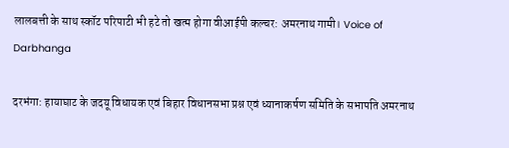लालबत्ती के साथ स्कॉट परिपाटी भी हटे तो खत्म होगा वीआईपी कल्चर: अमरनाथ गामी। Voice of Darbhanga

दरभंगा: हायाघाट के जदयू विधायक एवं बिहार विधानसभा प्रश्न एवं ध्यानाकर्षण समिति के सभापति अमरनाथ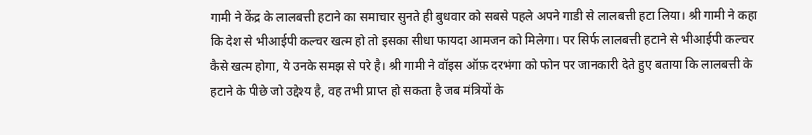गामी ने केंद्र के लालबत्ती हटाने का समाचार सुनते ही बुधवार को सबसे पहले अपने गाडी से लालबत्ती हटा लिया। श्री गामी ने कहा कि देश से भीआईपी कल्चर खत्म हो तो इसका सीधा फायदा आमजन को मिलेगा। पर सिर्फ लालबत्ती हटाने से भीआईपी कल्चर कैसे खत्म होगा, ये उनके समझ से परे है। श्री गामी ने वॉइस ऑफ़ दरभंगा को फोन पर जानकारी देते हुए बताया कि लालबत्ती के हटाने के पीछे जो उद्देश्य है, वह तभी प्राप्त हो सकता है जब मंत्रियों के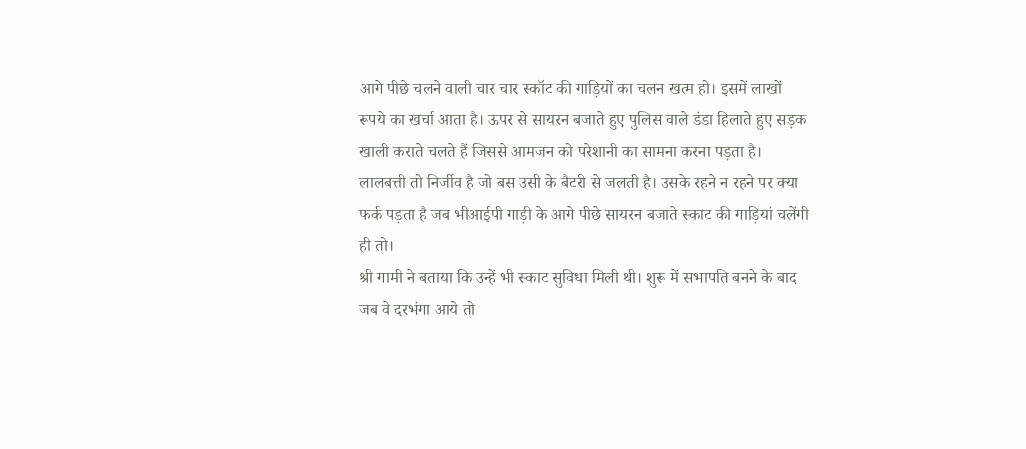आगे पीछे चलने वाली चार चार स्कॉट की गाड़ियों का चलन खत्म हो। इसमें लाखों रूपये का खर्चा आता है। ऊपर से सायरन बजाते हुए पुलिस वाले डंडा हिलाते हुए सड़क खाली कराते चलते हैं जिससे आमजन को परेशानी का सामना करना पड़ता है। लालबत्ती तो निर्जीव है जो बस उसी के बैटरी से जलती है। उसके रहने न रहने पर क्या फर्क पड़ता है जब भीआईपी गाड़ी के आगे पीछे सायरन बजाते स्काट की गाड़ियां चलेंगी ही तो।
श्री गामी ने बताया कि उन्हें भी स्काट सुविधा मिली थी। शुरू में सभापति बनने के बाद जब वे दरभंगा आये तो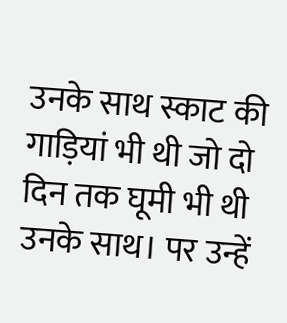उनके साथ स्काट की गाड़ियां भी थी जो दो दिन तक घूमी भी थी उनके साथ। पर उन्हें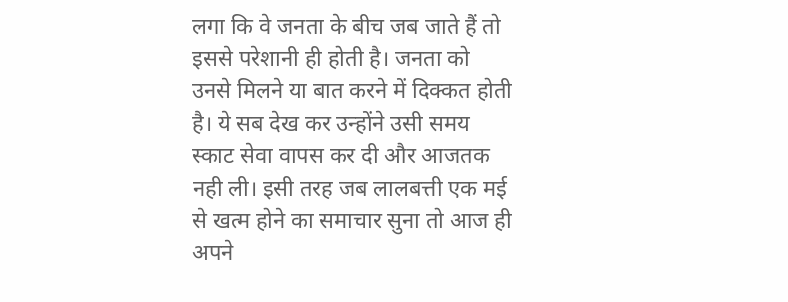लगा कि वे जनता के बीच जब जाते हैं तो इससे परेशानी ही होती है। जनता को उनसे मिलने या बात करने में दिक्कत होती है। ये सब देख कर उन्होंने उसी समय स्काट सेवा वापस कर दी और आजतक नही ली। इसी तरह जब लालबत्ती एक मई से खत्म होने का समाचार सुना तो आज ही अपने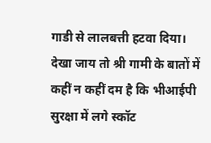गाडी से लालबत्ती हटवा दिया।
देखा जाय तो श्री गामी के बातों में कहीं न कहीं दम है कि भीआईपी सुरक्षा में लगे स्कॉट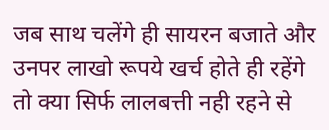जब साथ चलेंगे ही सायरन बजाते और उनपर लाखो रूपये खर्च होते ही रहेंगे तो क्या सिर्फ लालबत्ती नही रहने से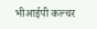भीआईपी कल्चर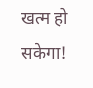खत्म हो सकेगा!